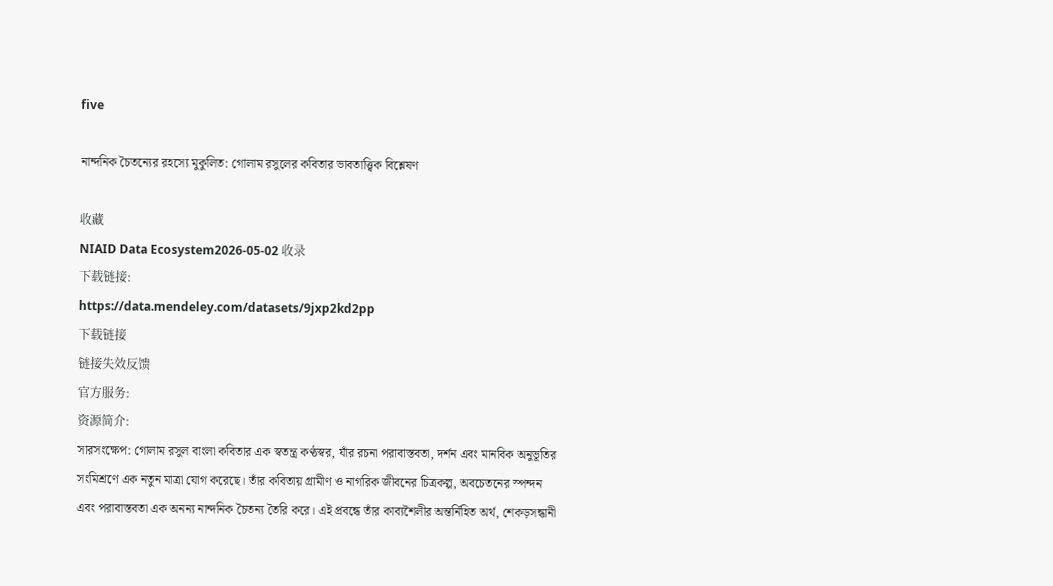five

নান্দনিক চৈতন্যের রহস্যে মুকুলিত: গোলাম রসুলের কবিতার ভাবতাত্ত্বিক বিশ্লেষণ

收藏
NIAID Data Ecosystem2026-05-02 收录
下载链接:
https://data.mendeley.com/datasets/9jxp2kd2pp
下载链接
链接失效反馈
官方服务:
资源简介:
সারসংক্ষেপ: গোলাম রসুল বাংলা কবিতার এক স্বতন্ত্র কণ্ঠস্বর, যাঁর রচনা পরাবাস্তবতা, দর্শন এবং মানবিক অনুভূতির সংমিশ্রণে এক নতুন মাত্রা যোগ করেছে। তাঁর কবিতায় গ্রামীণ ও নাগরিক জীবনের চিত্রকল্প, অবচেতনের স্পন্দন এবং পরাবাস্তবতা এক অনন্য নান্দনিক চৈতন্য তৈরি করে। এই প্রবন্ধে তাঁর কাব্যশৈলীর অন্তর্নিহিত অর্থ, শেকড়সন্ধানী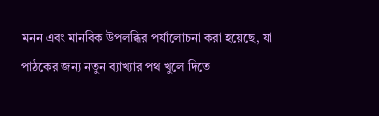মনন এবং মানবিক উপলব্ধির পর্যালোচনা করা হয়েছে, যা পাঠকের জন্য নতুন ব্যাখ্যার পথ খুলে দিতে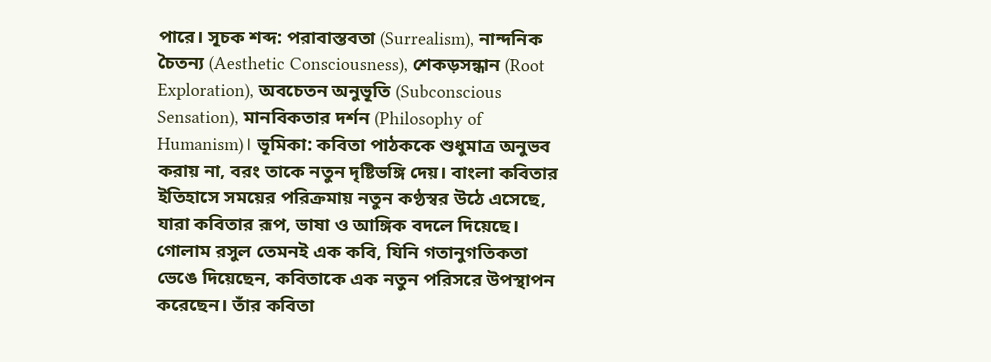পারে। সূচক শব্দ: পরাবাস্তবতা (Surrealism), নান্দনিক চৈতন্য (Aesthetic Consciousness), শেকড়সন্ধান (Root Exploration), অবচেতন অনুভূতি (Subconscious Sensation), মানবিকতার দর্শন (Philosophy of Humanism)। ভূমিকা: কবিতা পাঠককে শুধুমাত্র অনুভব করায় না, বরং তাকে নতুন দৃষ্টিভঙ্গি দেয়। বাংলা কবিতার ইতিহাসে সময়ের পরিক্রমায় নতুন কণ্ঠস্বর উঠে এসেছে, যারা কবিতার রূপ, ভাষা ও আঙ্গিক বদলে দিয়েছে। গোলাম রসুল তেমনই এক কবি, যিনি গতানুগতিকতা ভেঙে দিয়েছেন, কবিতাকে এক নতুন পরিসরে উপস্থাপন করেছেন। তাঁর কবিতা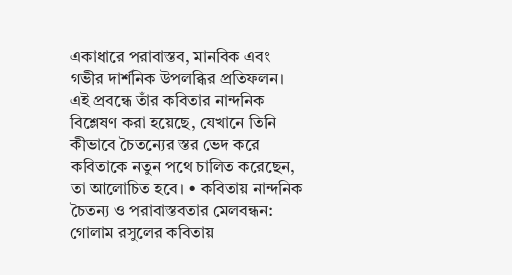একাধারে পরাবাস্তব, মানবিক এবং গভীর দার্শনিক উপলব্ধির প্রতিফলন। এই প্রবন্ধে তাঁর কবিতার নান্দনিক বিশ্লেষণ করা হয়েছে, যেখানে তিনি কীভাবে চৈতন্যের স্তর ভেদ করে কবিতাকে নতুন পথে চালিত করেছেন, তা আলোচিত হবে। • কবিতায় নান্দনিক চৈতন্য ও পরাবাস্তবতার মেলবন্ধন: গোলাম রসুলের কবিতায়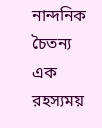নান্দনিক চৈতন্য এক রহস্যময়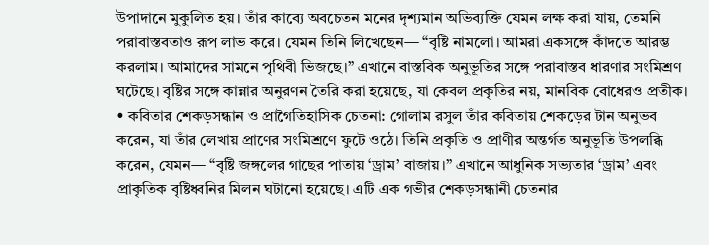উপাদানে মুকুলিত হয়। তাঁর কাব্যে অবচেতন মনের দৃশ্যমান অভিব্যক্তি যেমন লক্ষ করা যায়, তেমনি পরাবাস্তবতাও রূপ লাভ করে। যেমন তিনি লিখেছেন— “বৃষ্টি নামলো। আমরা একসঙ্গে কাঁদতে আরম্ভ করলাম। আমাদের সামনে পৃথিবী ভিজছে।” এখানে বাস্তবিক অনুভূতির সঙ্গে পরাবাস্তব ধারণার সংমিশ্রণ ঘটেছে। বৃষ্টির সঙ্গে কান্নার অনুরণন তৈরি করা হয়েছে, যা কেবল প্রকৃতির নয়, মানবিক বোধেরও প্রতীক। • কবিতার শেকড়সন্ধান ও প্রাগৈতিহাসিক চেতনা: গোলাম রসুল তাঁর কবিতায় শেকড়ের টান অনুভব করেন, যা তাঁর লেখায় প্রাণের সংমিশ্রণে ফুটে ওঠে। তিনি প্রকৃতি ও প্রাণীর অন্তর্গত অনুভূতি উপলব্ধি করেন, যেমন— “বৃষ্টি জঙ্গলের গাছের পাতায় ‘ড্রাম’ বাজায়।” এখানে আধুনিক সভ্যতার ‘ড্রাম’ এবং প্রাকৃতিক বৃষ্টিধ্বনির মিলন ঘটানো হয়েছে। এটি এক গভীর শেকড়সন্ধানী চেতনার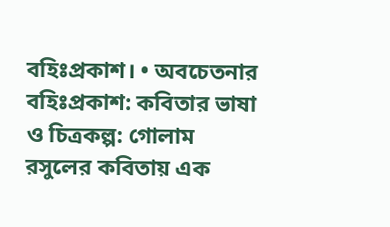বহিঃপ্রকাশ। • অবচেতনার বহিঃপ্রকাশ: কবিতার ভাষা ও চিত্রকল্প: গোলাম রসুলের কবিতায় এক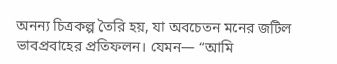অনন্য চিত্রকল্প তৈরি হয়, যা অবচেতন মনের জটিল ভাবপ্রবাহের প্রতিফলন। যেমন— “আমি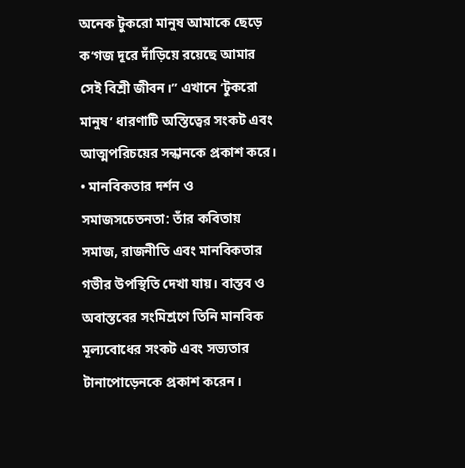অনেক টুকরো মানুষ আমাকে ছেড়ে ক’গজ দূরে দাঁড়িয়ে রয়েছে আমার সেই বিশ্রী জীবন।” এখানে ‘টুকরো মানুষ’ ধারণাটি অস্তিত্বের সংকট এবং আত্মপরিচয়ের সন্ধানকে প্রকাশ করে। • মানবিকতার দর্শন ও সমাজসচেতনতা: তাঁর কবিতায় সমাজ, রাজনীতি এবং মানবিকতার গভীর উপস্থিতি দেখা যায়। বাস্তব ও অবাস্তবের সংমিশ্রণে তিনি মানবিক মূল্যবোধের সংকট এবং সভ্যতার টানাপোড়েনকে প্রকাশ করেন।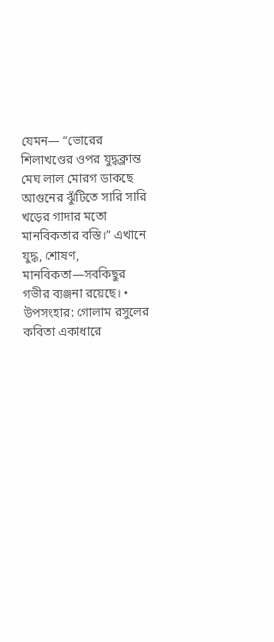যেমন— “ভোরের শিলাখণ্ডের ওপর যুদ্ধক্লান্ত মেঘ লাল মোরগ ডাকছে আগুনের ঝুঁটিতে সারি সারি খড়ের গাদার মতো মানবিকতার বস্তি।” এখানে যুদ্ধ, শোষণ, মানবিকতা—সবকিছুর গভীর ব্যঞ্জনা রয়েছে। • উপসংহার: গোলাম রসুলের কবিতা একাধারে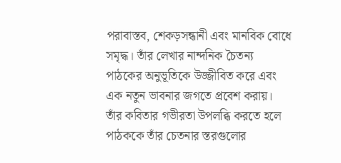পরাবাস্তব, শেকড়সন্ধানী এবং মানবিক বোধে সমৃদ্ধ। তাঁর লেখার নান্দনিক চৈতন্য পাঠকের অনুভূতিকে উজ্জীবিত করে এবং এক নতুন ভাবনার জগতে প্রবেশ করায়। তাঁর কবিতার গভীরতা উপলব্ধি করতে হলে পাঠককে তাঁর চেতনার স্তরগুলোর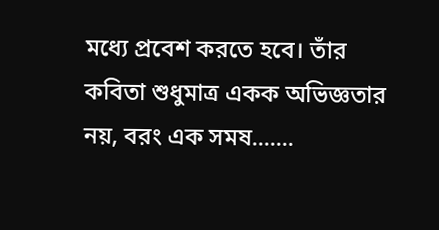মধ্যে প্রবেশ করতে হবে। তাঁর কবিতা শুধুমাত্র একক অভিজ্ঞতার নয়, বরং এক সমষ.......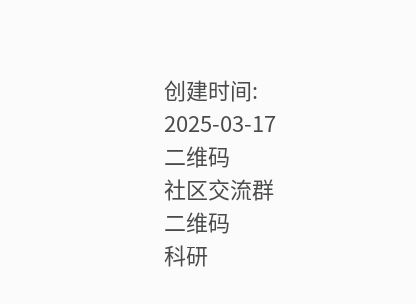创建时间:
2025-03-17
二维码
社区交流群
二维码
科研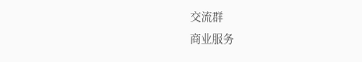交流群
商业服务